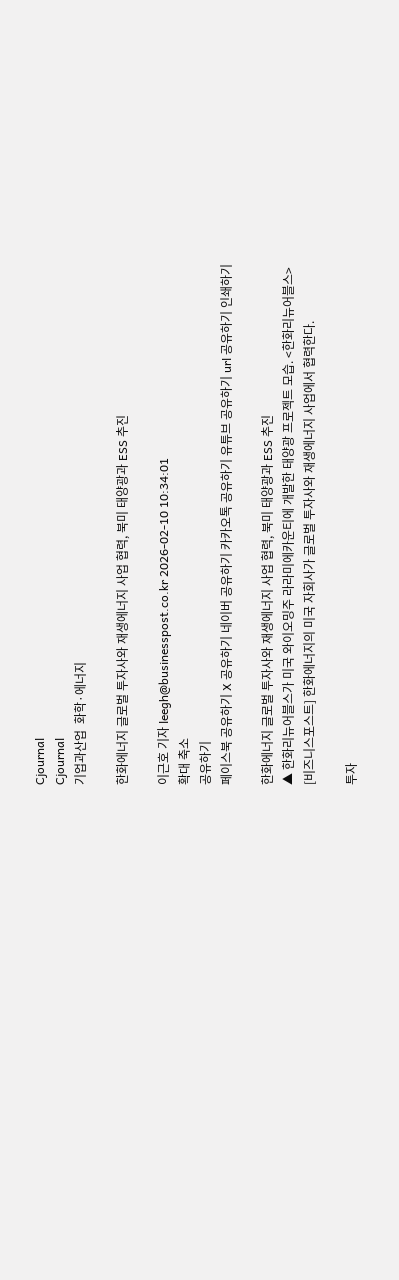Cjournal
Cjournal
기업과산업  화학·에너지

한화에너지 글로벌 투자사와 재생에너지 사업 협력, 북미 태양광과 ESS 추진

이근호 기자 leegh@businesspost.co.kr 2026-02-10 10:34:01
확대 축소
공유하기
페이스북 공유하기 X 공유하기 네이버 공유하기 카카오톡 공유하기 유튜브 공유하기 url 공유하기 인쇄하기

한화에너지 글로벌 투자사와 재생에너지 사업 협력, 북미 태양광과 ESS 추진
▲ 한화리뉴어블스가 미국 와이오밍주 라라미에카운티에 개발한 태양광 프로젝트 모습. <한화리뉴어블스>
[비즈니스포스트] 한화에너지의 미국 자회사가 글로벌 투자사와 재생에너지 사업에서 협력한다.

투자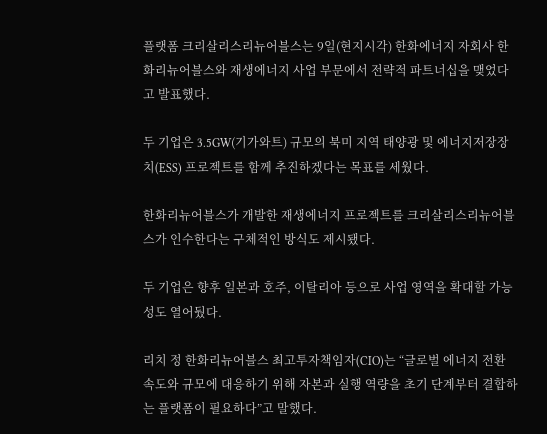플랫폼 크리살리스리뉴어블스는 9일(현지시각) 한화에너지 자회사 한화리뉴어블스와 재생에너지 사업 부문에서 전략적 파트너십을 맺었다고 발표했다.

두 기업은 3.5GW(기가와트) 규모의 북미 지역 태양광 및 에너지저장장치(ESS) 프로젝트를 함께 추진하겠다는 목표를 세웠다.

한화리뉴어블스가 개발한 재생에너지 프로젝트를 크리살리스리뉴어블스가 인수한다는 구체적인 방식도 제시됐다.

두 기업은 향후 일본과 호주, 이탈리아 등으로 사업 영역을 확대할 가능성도 열어뒀다.

리치 정 한화리뉴어블스 최고투자책임자(CIO)는 “글로벌 에너지 전환 속도와 규모에 대응하기 위해 자본과 실행 역량을 초기 단계부터 결합하는 플랫폼이 필요하다”고 말했다.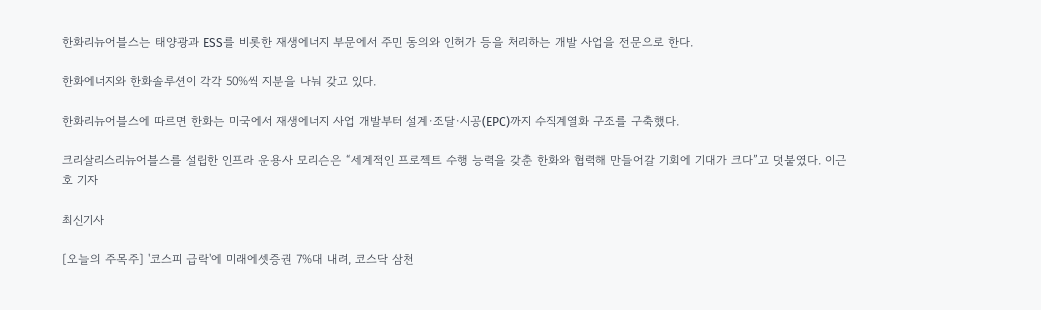한화리뉴어블스는 태양광과 ESS를 비롯한 재생에너지 부문에서 주민 동의와 인허가 등을 처리하는 개발 사업을 전문으로 한다.

한화에너지와 한화솔루션이 각각 50%씩 지분을 나눠 갖고 있다.

한화리뉴어블스에 따르면 한화는 미국에서 재생에너지 사업 개발부터 설계·조달·시공(EPC)까지 수직계열화 구조를 구축했다.

크리살리스리뉴어블스를 설립한 인프라 운용사 모리슨은 “세계적인 프로젝트 수행 능력을 갖춘 한화와 협력해 만들어갈 기회에 기대가 크다”고 덧붙였다. 이근호 기자

최신기사

[오늘의 주목주] '코스피 급락'에 미래에셋증권 7%대 내려, 코스닥 삼천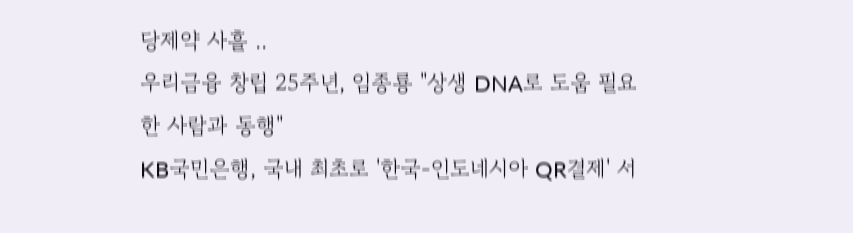당제약 사흘 ..
우리금융 창립 25주년, 임종룡 "상생 DNA로 도움 필요한 사람과 동행"
KB국민은행, 국내 최초로 '한국-인도네시아 QR결제' 서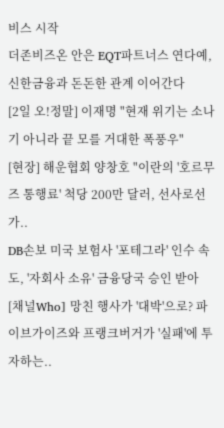비스 시작
더존비즈온 안은 EQT파트너스 연다예, 신한금융과 돈돈한 관계 이어간다
[2일 오!정말] 이재명 "현재 위기는 소나기 아니라 끝 모를 거대한 폭풍우"
[현장] 해운협회 양창호 "이란의 '호르무즈 통행료' 척당 200만 달러, 선사로선 가..
DB손보 미국 보험사 '포테그라' 인수 속도, '자회사 소유' 금융당국 승인 받아
[채널Who] 망친 행사가 '대박'으로? 파이브가이즈와 프랭크버거가 '실패'에 투자하는..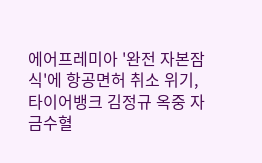에어프레미아 '완전 자본잠식'에 항공면허 취소 위기, 타이어뱅크 김정규 옥중 자금수혈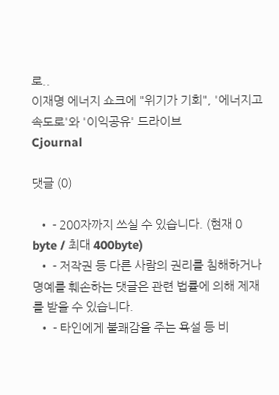로..
이재명 에너지 쇼크에 "위기가 기회", '에너지고속도로'와 '이익공유' 드라이브
Cjournal

댓글 (0)

  • - 200자까지 쓰실 수 있습니다. (현재 0 byte / 최대 400byte)
  • - 저작권 등 다른 사람의 권리를 침해하거나 명예를 훼손하는 댓글은 관련 법률에 의해 제재를 받을 수 있습니다.
  • - 타인에게 불쾌감을 주는 욕설 등 비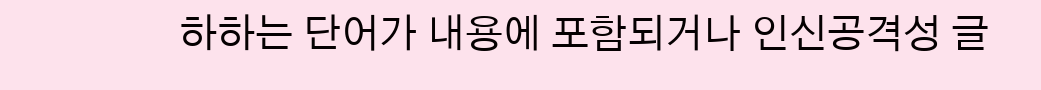하하는 단어가 내용에 포함되거나 인신공격성 글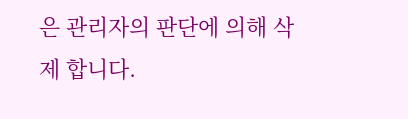은 관리자의 판단에 의해 삭제 합니다.